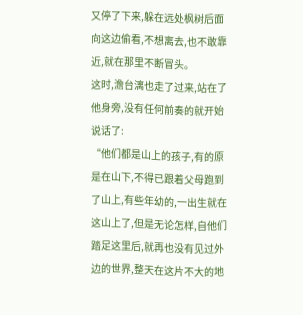又停了下来,躲在远处枫树后面向这边偷看,不想离去,也不敢靠近,就在那里不断冒头。
这时,澹台漓也走了过来,站在了他身旁,没有任何前奏的就开始说话了:
“他们都是山上的孩子,有的原是在山下,不得已跟着父母跑到了山上,有些年幼的,一出生就在这山上了,但是无论怎样,自他们踏足这里后,就再也没有见过外边的世界,整天在这片不大的地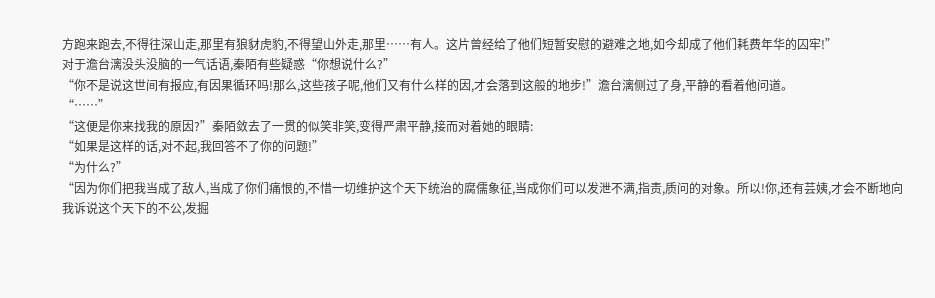方跑来跑去,不得往深山走,那里有狼豺虎豹,不得望山外走,那里……有人。这片曾经给了他们短暂安慰的避难之地,如今却成了他们耗费年华的囚牢!”
对于澹台漓没头没脑的一气话语,秦陌有些疑惑“你想说什么?”
“你不是说这世间有报应,有因果循环吗!那么,这些孩子呢,他们又有什么样的因,才会落到这般的地步!”澹台漓侧过了身,平静的看着他问道。
“……”
“这便是你来找我的原因?”秦陌敛去了一贯的似笑非笑,变得严肃平静,接而对着她的眼睛:
“如果是这样的话,对不起,我回答不了你的问题!”
“为什么?”
“因为你们把我当成了敌人,当成了你们痛恨的,不惜一切维护这个天下统治的腐儒象征,当成你们可以发泄不满,指责,质问的对象。所以!你,还有芸姨,才会不断地向我诉说这个天下的不公,发掘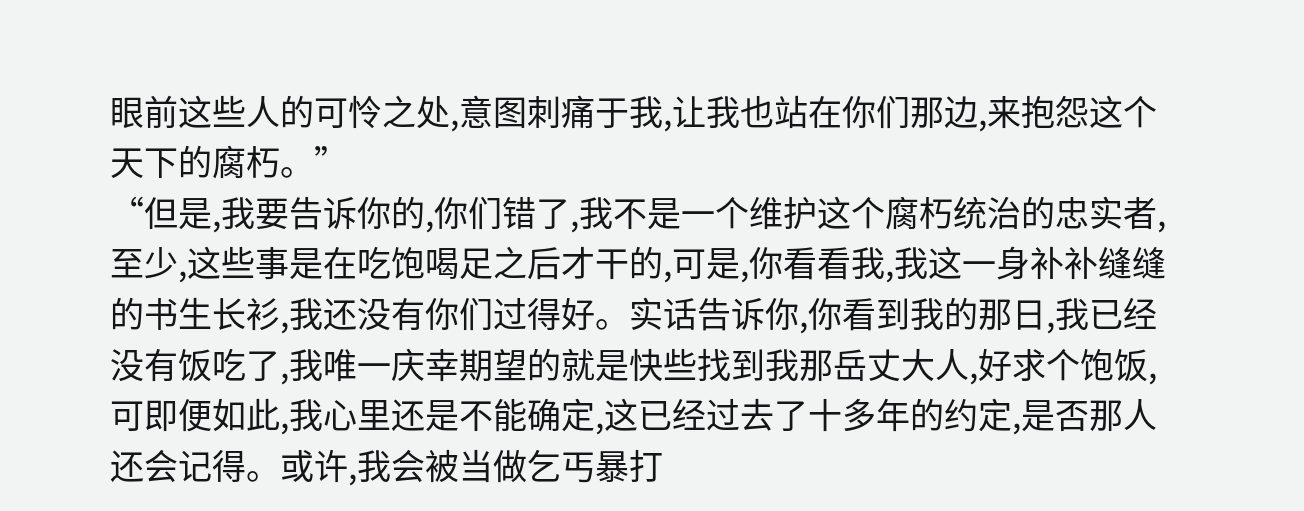眼前这些人的可怜之处,意图刺痛于我,让我也站在你们那边,来抱怨这个天下的腐朽。”
“但是,我要告诉你的,你们错了,我不是一个维护这个腐朽统治的忠实者,至少,这些事是在吃饱喝足之后才干的,可是,你看看我,我这一身补补缝缝的书生长衫,我还没有你们过得好。实话告诉你,你看到我的那日,我已经没有饭吃了,我唯一庆幸期望的就是快些找到我那岳丈大人,好求个饱饭,可即便如此,我心里还是不能确定,这已经过去了十多年的约定,是否那人还会记得。或许,我会被当做乞丐暴打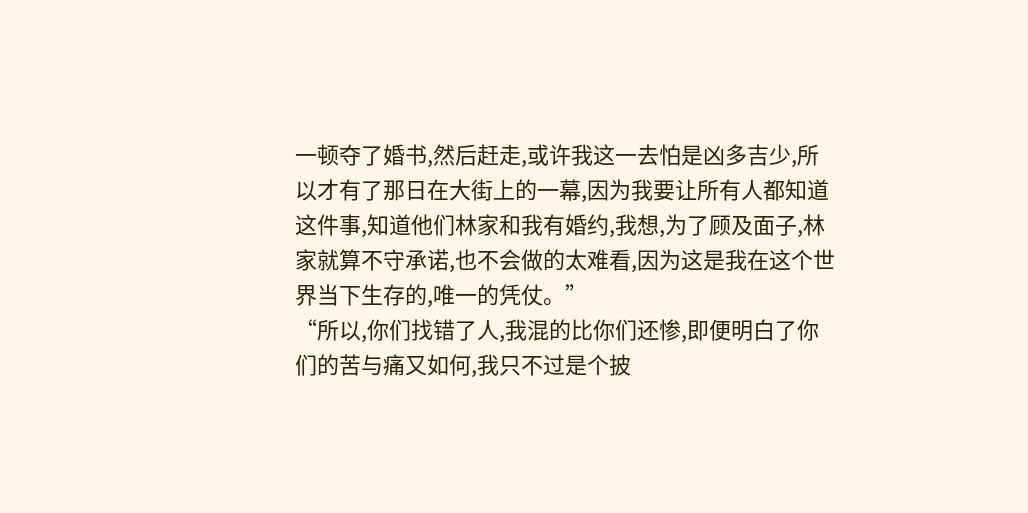一顿夺了婚书,然后赶走,或许我这一去怕是凶多吉少,所以才有了那日在大街上的一幕,因为我要让所有人都知道这件事,知道他们林家和我有婚约,我想,为了顾及面子,林家就算不守承诺,也不会做的太难看,因为这是我在这个世界当下生存的,唯一的凭仗。”
“所以,你们找错了人,我混的比你们还惨,即便明白了你们的苦与痛又如何,我只不过是个披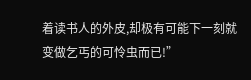着读书人的外皮,却极有可能下一刻就变做乞丐的可怜虫而已!”